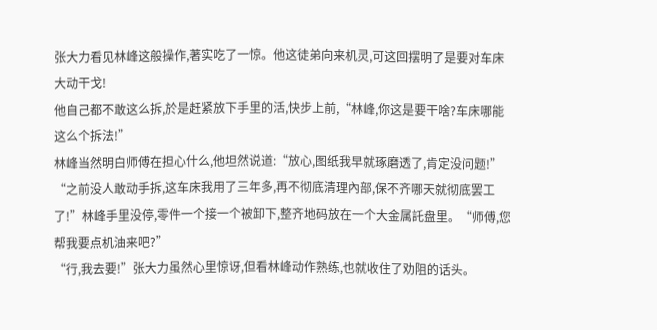张大力看见林峰这般操作,著实吃了一惊。他这徒弟向来机灵,可这回摆明了是要对车床大动干戈!
他自己都不敢这么拆,於是赶紧放下手里的活,快步上前,“林峰,你这是要干啥?车床哪能这么个拆法!”
林峰当然明白师傅在担心什么,他坦然说道:“放心,图纸我早就琢磨透了,肯定没问题!”
“之前没人敢动手拆,这车床我用了三年多,再不彻底清理內部,保不齐哪天就彻底罢工了!”林峰手里没停,零件一个接一个被卸下,整齐地码放在一个大金属託盘里。“师傅,您帮我要点机油来吧?”
“行,我去要!”张大力虽然心里惊讶,但看林峰动作熟练,也就收住了劝阻的话头。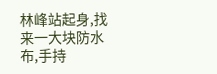林峰站起身,找来一大块防水布,手持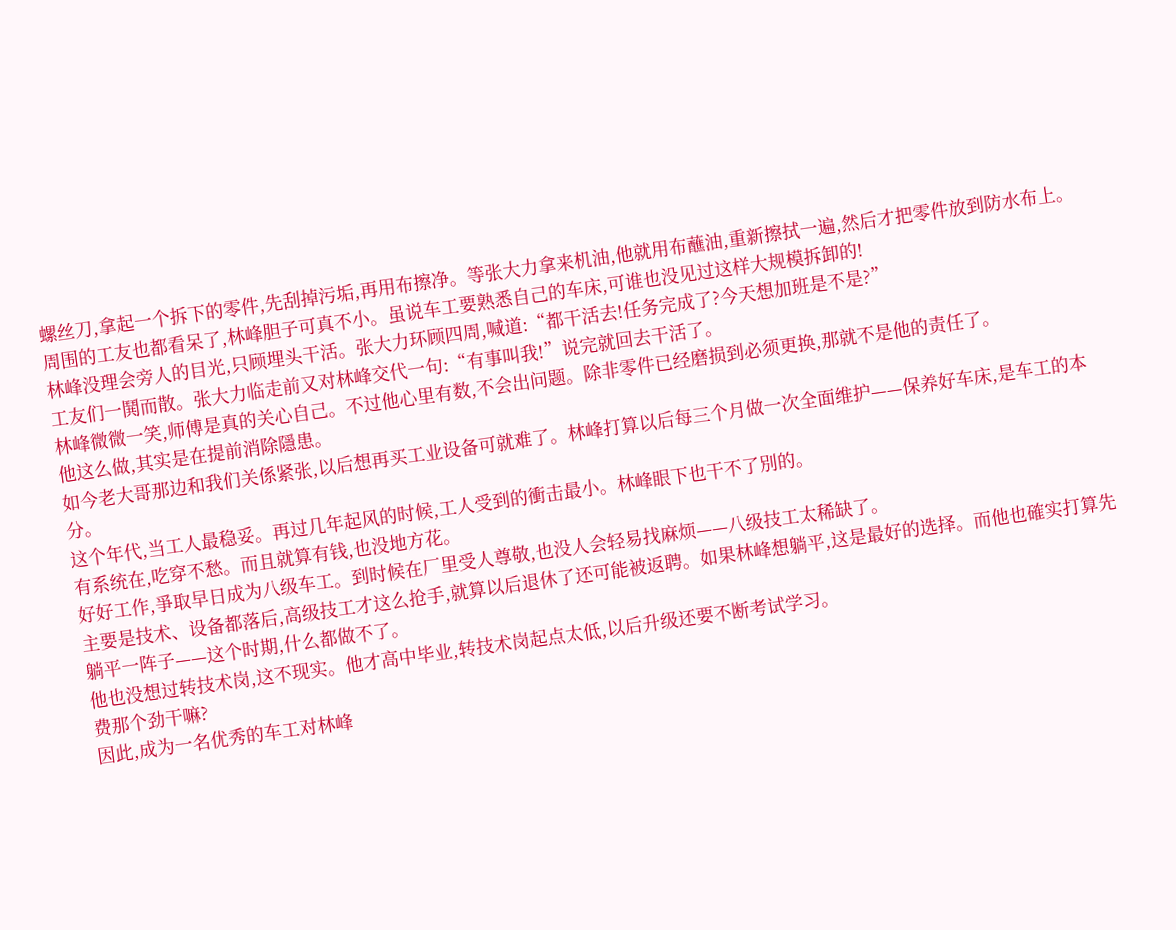螺丝刀,拿起一个拆下的零件,先刮掉污垢,再用布擦净。等张大力拿来机油,他就用布蘸油,重新擦拭一遍,然后才把零件放到防水布上。
周围的工友也都看呆了,林峰胆子可真不小。虽说车工要熟悉自己的车床,可谁也没见过这样大规模拆卸的!
林峰没理会旁人的目光,只顾埋头干活。张大力环顾四周,喊道:“都干活去!任务完成了?今天想加班是不是?”
工友们一鬨而散。张大力临走前又对林峰交代一句:“有事叫我!”说完就回去干活了。
林峰微微一笑,师傅是真的关心自己。不过他心里有数,不会出问题。除非零件已经磨损到必须更换,那就不是他的责任了。
他这么做,其实是在提前消除隱患。
如今老大哥那边和我们关係紧张,以后想再买工业设备可就难了。林峰打算以后每三个月做一次全面维护——保养好车床,是车工的本分。
这个年代,当工人最稳妥。再过几年起风的时候,工人受到的衝击最小。林峰眼下也干不了別的。
有系统在,吃穿不愁。而且就算有钱,也没地方花。
好好工作,爭取早日成为八级车工。到时候在厂里受人尊敬,也没人会轻易找麻烦——八级技工太稀缺了。
主要是技术、设备都落后,高级技工才这么抢手,就算以后退休了还可能被返聘。如果林峰想躺平,这是最好的选择。而他也確实打算先躺平一阵子——这个时期,什么都做不了。
他也没想过转技术岗,这不现实。他才高中毕业,转技术岗起点太低,以后升级还要不断考试学习。
费那个劲干嘛?
因此,成为一名优秀的车工对林峰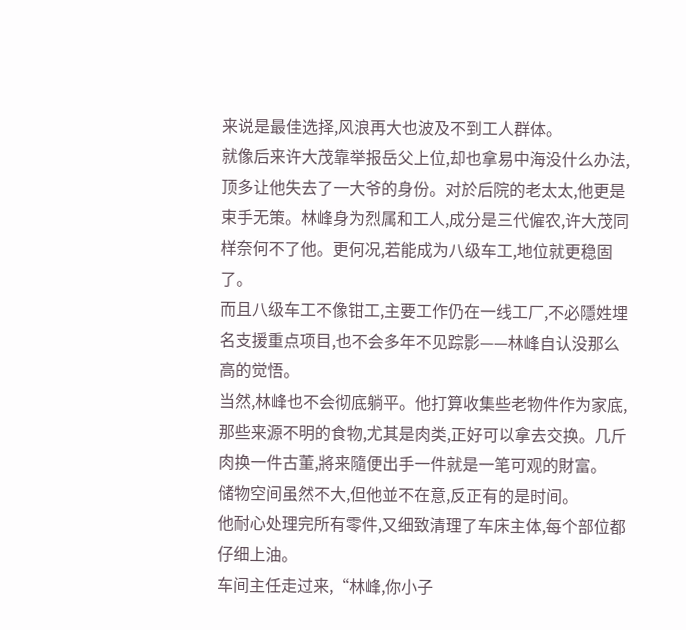来说是最佳选择,风浪再大也波及不到工人群体。
就像后来许大茂靠举报岳父上位,却也拿易中海没什么办法,顶多让他失去了一大爷的身份。对於后院的老太太,他更是束手无策。林峰身为烈属和工人,成分是三代僱农,许大茂同样奈何不了他。更何况,若能成为八级车工,地位就更稳固了。
而且八级车工不像钳工,主要工作仍在一线工厂,不必隱姓埋名支援重点项目,也不会多年不见踪影——林峰自认没那么高的觉悟。
当然,林峰也不会彻底躺平。他打算收集些老物件作为家底,那些来源不明的食物,尤其是肉类,正好可以拿去交换。几斤肉换一件古董,將来隨便出手一件就是一笔可观的財富。
储物空间虽然不大,但他並不在意,反正有的是时间。
他耐心处理完所有零件,又细致清理了车床主体,每个部位都仔细上油。
车间主任走过来,“林峰,你小子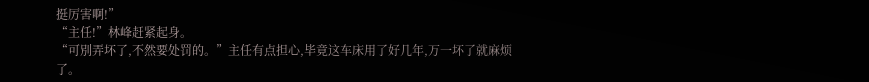挺厉害啊!”
“主任!”林峰赶紧起身。
“可別弄坏了,不然要处罚的。”主任有点担心,毕竟这车床用了好几年,万一坏了就麻烦了。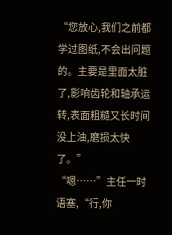“您放心,我们之前都学过图纸,不会出问题的。主要是里面太脏了,影响齿轮和轴承运转,表面粗糙又长时间没上油,磨损太快了。”
“嗯……”主任一时语塞,“行,你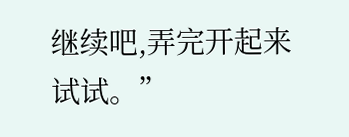继续吧,弄完开起来试试。”